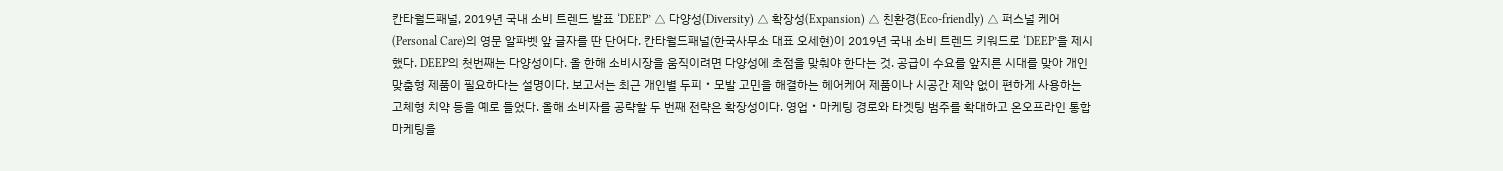칸타월드패널, 2019년 국내 소비 트렌드 발표 ‘DEEP’ △ 다양성(Diversity) △ 확장성(Expansion) △ 친환경(Eco-friendly) △ 퍼스널 케어(Personal Care)의 영문 알파벳 앞 글자를 딴 단어다. 칸타월드패널(한국사무소 대표 오세현)이 2019년 국내 소비 트렌드 키워드로 ‘DEEP’을 제시했다. DEEP의 첫번째는 다양성이다. 올 한해 소비시장을 움직이려면 다양성에 초점을 맞춰야 한다는 것. 공급이 수요를 앞지른 시대를 맞아 개인 맞춤형 제품이 필요하다는 설명이다. 보고서는 최근 개인별 두피‧모발 고민을 해결하는 헤어케어 제품이나 시공간 제약 없이 편하게 사용하는 고체형 치약 등을 예로 들었다. 올해 소비자를 공략할 두 번째 전략은 확장성이다. 영업‧마케팅 경로와 타겟팅 범주를 확대하고 온오프라인 통합 마케팅을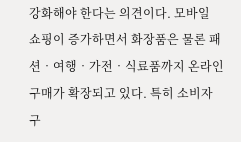강화해야 한다는 의견이다. 모바일 쇼핑이 증가하면서 화장품은 물론 패션‧여행‧가전‧식료품까지 온라인 구매가 확장되고 있다. 특히 소비자 구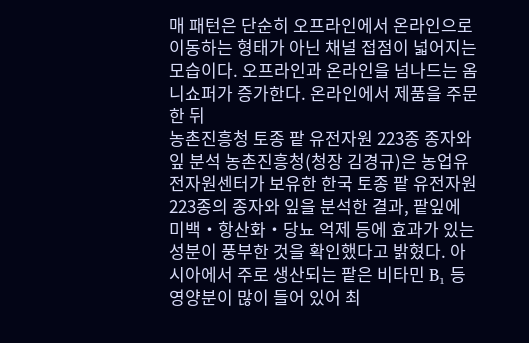매 패턴은 단순히 오프라인에서 온라인으로 이동하는 형태가 아닌 채널 접점이 넓어지는 모습이다. 오프라인과 온라인을 넘나드는 옴니쇼퍼가 증가한다. 온라인에서 제품을 주문한 뒤
농촌진흥청 토종 팥 유전자원 223종 종자와 잎 분석 농촌진흥청(청장 김경규)은 농업유전자원센터가 보유한 한국 토종 팥 유전자원 223종의 종자와 잎을 분석한 결과, 팥잎에 미백‧항산화‧당뇨 억제 등에 효과가 있는 성분이 풍부한 것을 확인했다고 밝혔다. 아시아에서 주로 생산되는 팥은 비타민 B₁ 등 영양분이 많이 들어 있어 최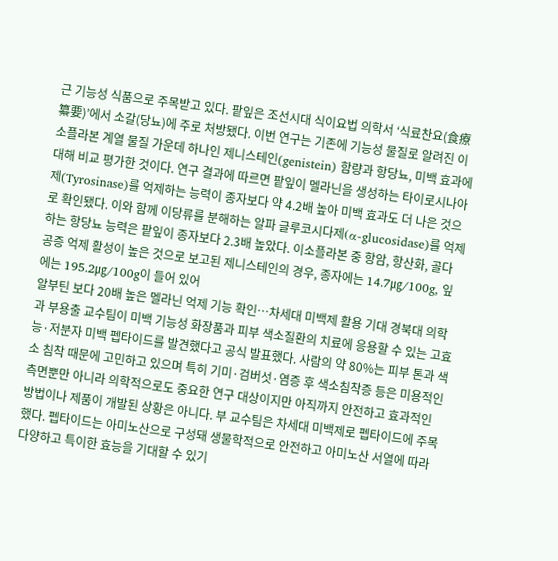근 기능성 식품으로 주목받고 있다. 팥잎은 조선시대 식이요법 의학서 ‘식료찬요(食療纂要)’에서 소갈(당뇨)에 주로 처방됐다. 이번 연구는 기존에 기능성 물질로 알려진 이소플라본 계열 물질 가운데 하나인 제니스테인(genistein) 함량과 항당뇨, 미백 효과에 대해 비교 평가한 것이다. 연구 결과에 따르면 팥잎이 멜라닌을 생성하는 타이로시나아제(Tyrosinase)를 억제하는 능력이 종자보다 약 4.2배 높아 미백 효과도 더 나은 것으로 확인됐다. 이와 함께 이당류를 분해하는 알파 글루코시다제(α-glucosidase)를 억제하는 항당뇨 능력은 팥잎이 종자보다 2.3배 높았다. 이소플라본 중 항암, 항산화, 골다공증 억제 활성이 높은 것으로 보고된 제니스테인의 경우, 종자에는 14.7㎍/100g, 잎에는 195.2㎍/100g이 들어 있어
알부틴 보다 20배 높은 멜라닌 억제 기능 확인…차세대 미백제 활용 기대 경북대 의학과 부용출 교수팀이 미백 기능성 화장품과 피부 색소질환의 치료에 응용할 수 있는 고효능·저분자 미백 펩타이드를 발견했다고 공식 발표했다. 사람의 약 80%는 피부 톤과 색소 침착 때문에 고민하고 있으며 특히 기미·검버섯·염증 후 색소침착증 등은 미용적인 측면뿐만 아니라 의학적으로도 중요한 연구 대상이지만 아직까지 안전하고 효과적인 방법이나 제품이 개발된 상황은 아니다. 부 교수팀은 차세대 미백제로 펩타이드에 주목했다. 펩타이드는 아미노산으로 구성돼 생물학적으로 안전하고 아미노산 서열에 따라 다양하고 특이한 효능을 기대할 수 있기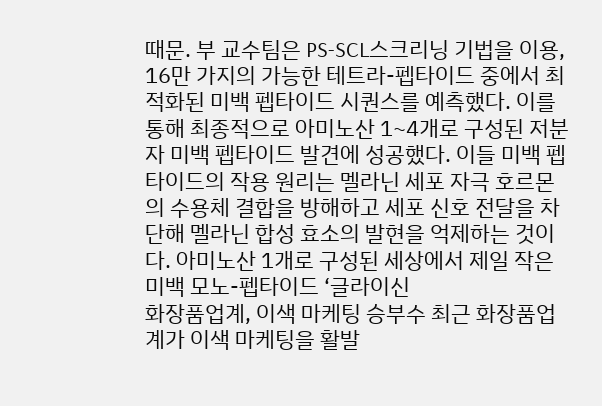때문. 부 교수팀은 PS-SCL스크리닝 기법을 이용, 16만 가지의 가능한 테트라-펩타이드 중에서 최적화된 미백 펩타이드 시퀀스를 예측했다. 이를 통해 최종적으로 아미노산 1~4개로 구성된 저분자 미백 펩타이드 발견에 성공했다. 이들 미백 펩타이드의 작용 원리는 멜라닌 세포 자극 호르몬의 수용체 결합을 방해하고 세포 신호 전달을 차단해 멜라닌 합성 효소의 발현을 억제하는 것이다. 아미노산 1개로 구성된 세상에서 제일 작은 미백 모노-펩타이드 ‘글라이신
화장품업계, 이색 마케팅 승부수 최근 화장품업계가 이색 마케팅을 활발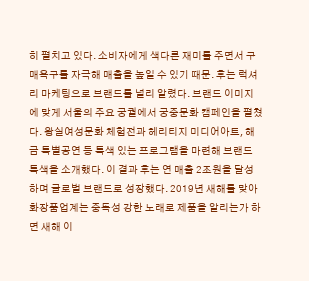히 펼치고 있다. 소비자에게 색다른 재미를 주면서 구매욕구를 자극해 매출을 높일 수 있기 때문. 후는 럭셔리 마케팅으로 브랜드를 널리 알렸다. 브랜드 이미지에 맞게 서울의 주요 궁궐에서 궁중문화 캠페인을 펼쳤다. 왕실여성문화 체험전과 헤리티지 미디어아트, 해금 특별공연 등 특색 있는 프로그램을 마련해 브랜드 특색을 소개했다. 이 결과 후는 연 매출 2조원을 달성하며 글로벌 브랜드로 성장했다. 2019년 새해를 맞아 화장품업계는 중독성 강한 노래로 제품을 알리는가 하면 새해 이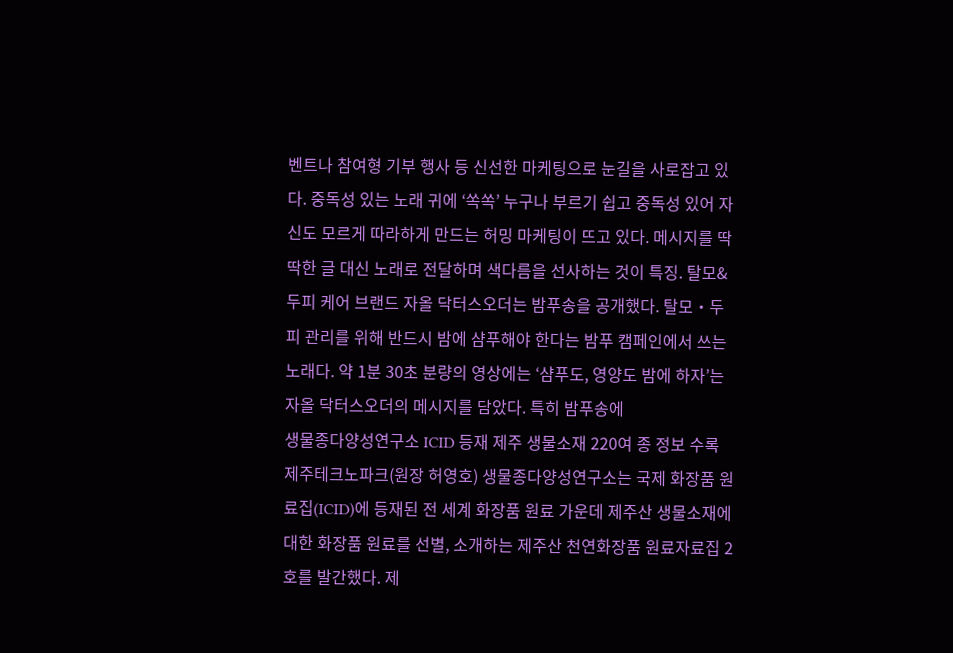벤트나 참여형 기부 행사 등 신선한 마케팅으로 눈길을 사로잡고 있다. 중독성 있는 노래 귀에 ‘쏙쏙’ 누구나 부르기 쉽고 중독성 있어 자신도 모르게 따라하게 만드는 허밍 마케팅이 뜨고 있다. 메시지를 딱딱한 글 대신 노래로 전달하며 색다름을 선사하는 것이 특징. 탈모&두피 케어 브랜드 자올 닥터스오더는 밤푸송을 공개했다. 탈모‧두피 관리를 위해 반드시 밤에 샴푸해야 한다는 밤푸 캠페인에서 쓰는 노래다. 약 1분 30초 분량의 영상에는 ‘샴푸도, 영양도 밤에 하자’는 자올 닥터스오더의 메시지를 담았다. 특히 밤푸송에
생물종다양성연구소 ICID 등재 제주 생물소재 220여 종 정보 수록 제주테크노파크(원장 허영호) 생물종다양성연구소는 국제 화장품 원료집(ICID)에 등재된 전 세계 화장품 원료 가운데 제주산 생물소재에 대한 화장품 원료를 선별, 소개하는 제주산 천연화장품 원료자료집 2호를 발간했다. 제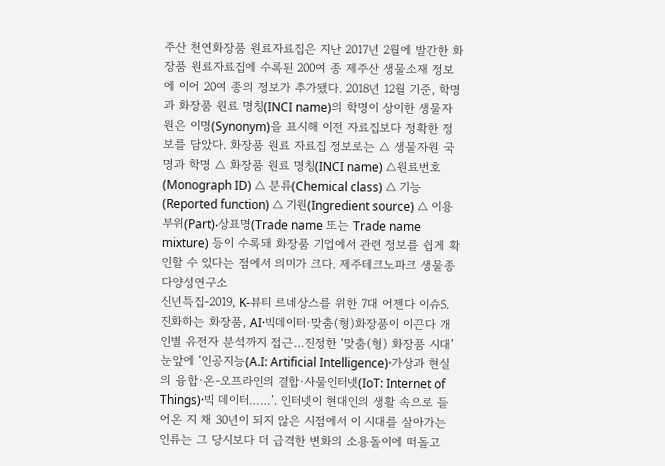주산 천연화장품 원료자료집은 지난 2017년 2월에 발간한 화장품 원료자료집에 수록된 200여 종 제주산 생물소재 정보에 이어 20여 종의 정보가 추가됐다. 2018년 12월 기준, 학명과 화장품 원료 명칭(INCI name)의 학명이 상이한 생물자원은 이명(Synonym)을 표시해 이전 자료집보다 정확한 정보를 담았다. 화장품 원료 자료집 정보로는 △ 생물자원 국명과 학명 △ 화장품 원료 명칭(INCI name) △원료번호(Monograph ID) △ 분류(Chemical class) △ 기능(Reported function) △ 기원(Ingredient source) △ 이용부위(Part)‧상표명(Trade name 또는 Trade name mixture) 등이 수록돼 화장품 기업에서 관련 정보를 쉽게 확인할 수 있다는 점에서 의미가 크다. 제주테크노파크 생물종다양성연구소
신년특집-2019, K-뷰티 르네상스를 위한 7대 어젠다 이슈5. 진화하는 화장품, AI·빅데이터·맞춤(형)화장품이 이끈다 개인별 유전자 분석까지 접근…진정한 ‘맞춤(형) 화장품 시대’ 눈앞에 ‘인공지능(A.I: Artificial Intelligence)·가상과 현실의 융합·온-오프라인의 결합·사물인터넷(IoT: Internet of Things)·빅 데이터……’. 인터넷이 현대인의 생활 속으로 들어온 지 채 30년이 되지 않은 시점에서 이 시대를 살아가는 인류는 그 당시보다 더 급격한 변화의 소용돌이에 떠돌고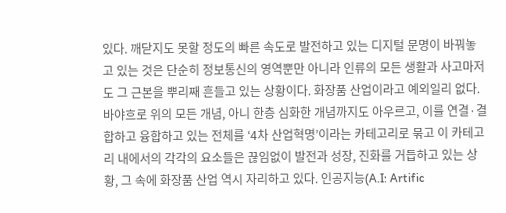있다. 깨닫지도 못할 정도의 빠른 속도로 발전하고 있는 디지털 문명이 바꿔놓고 있는 것은 단순히 정보통신의 영역뿐만 아니라 인류의 모든 생활과 사고마저도 그 근본을 뿌리째 흔들고 있는 상황이다. 화장품 산업이라고 예외일리 없다. 바야흐로 위의 모든 개념, 아니 한층 심화한 개념까지도 아우르고, 이를 연결·결합하고 융합하고 있는 전체를 ‘4차 산업혁명’이라는 카테고리로 묶고 이 카테고리 내에서의 각각의 요소들은 끊임없이 발전과 성장, 진화를 거듭하고 있는 상황, 그 속에 화장품 산업 역시 자리하고 있다. 인공지능(A.I: Artific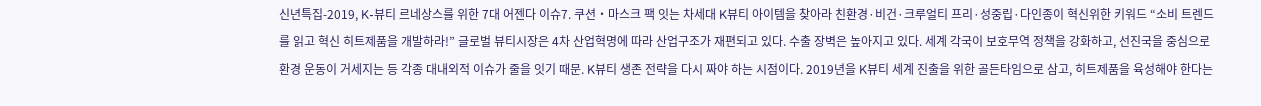신년특집-2019, K-뷰티 르네상스를 위한 7대 어젠다 이슈7. 쿠션‧마스크 팩 잇는 차세대 K뷰티 아이템을 찾아라 친환경·비건·크루얼티 프리·성중립·다인종이 혁신위한 키워드 “소비 트렌드를 읽고 혁신 히트제품을 개발하라!” 글로벌 뷰티시장은 4차 산업혁명에 따라 산업구조가 재편되고 있다. 수출 장벽은 높아지고 있다. 세계 각국이 보호무역 정책을 강화하고, 선진국을 중심으로 환경 운동이 거세지는 등 각종 대내외적 이슈가 줄을 잇기 때문. K뷰티 생존 전략을 다시 짜야 하는 시점이다. 2019년을 K뷰티 세계 진출을 위한 골든타임으로 삼고, 히트제품을 육성해야 한다는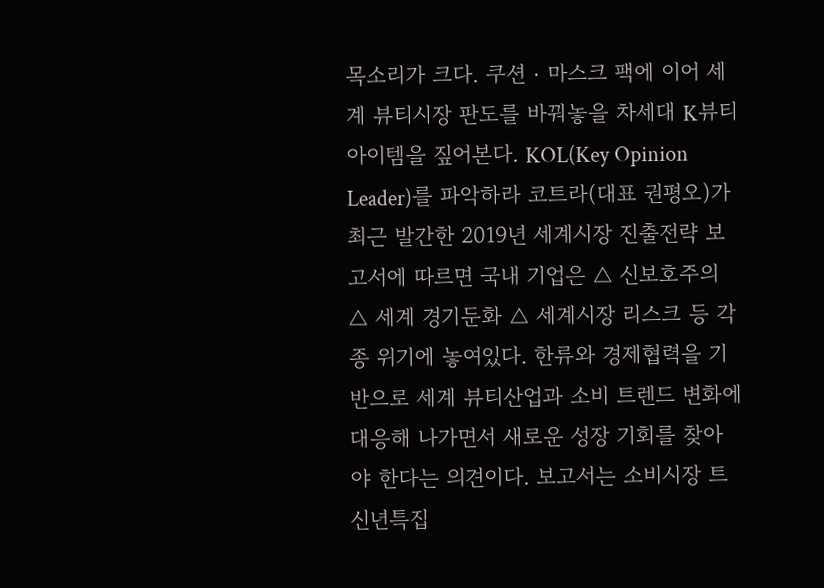목소리가 크다. 쿠션‧마스크 팩에 이어 세계 뷰티시장 판도를 바꿔놓을 차세대 K뷰티 아이템을 짚어본다. KOL(Key Opinion Leader)를 파악하라 코트라(대표 권평오)가 최근 발간한 2019년 세계시장 진출전략 보고서에 따르면 국내 기업은 △ 신보호주의 △ 세계 경기둔화 △ 세계시장 리스크 등 각종 위기에 놓여있다. 한류와 경제협력을 기반으로 세계 뷰티산업과 소비 트렌드 변화에 대응해 나가면서 새로운 성장 기회를 찾아야 한다는 의견이다. 보고서는 소비시장 트
신년특집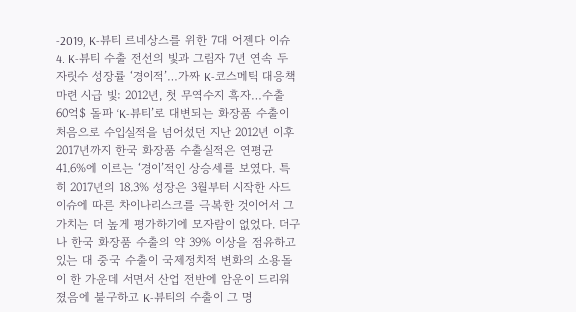-2019, K-뷰티 르네상스를 위한 7대 어젠다 이슈4. K-뷰티 수출 전선의 빛과 그림자 7년 연속 두 자릿수 성장률 ‘경이적’…가짜 K-코스메틱 대응책 마련 시급 빛: 2012년, 첫 무역수지 흑자…수출 60억$ 돌파 ‘K-뷰티’로 대변되는 화장품 수출이 처음으로 수입실적을 넘어섰던 지난 2012년 이후 2017년까지 한국 화장품 수출실적은 연평균 41.6%에 이르는 ‘경이’적인 상승세를 보였다. 특히 2017년의 18.3% 성장은 3월부터 시작한 사드이슈에 따른 차이나리스크를 극복한 것이어서 그 가치는 더 높게 평가하기에 모자람이 없었다. 더구나 한국 화장품 수출의 약 39% 이상을 점유하고 있는 대 중국 수출이 국제정치적 변화의 소용돌이 한 가운데 서면서 산업 전반에 암운이 드리워졌음에 불구하고 K-뷰티의 수출이 그 명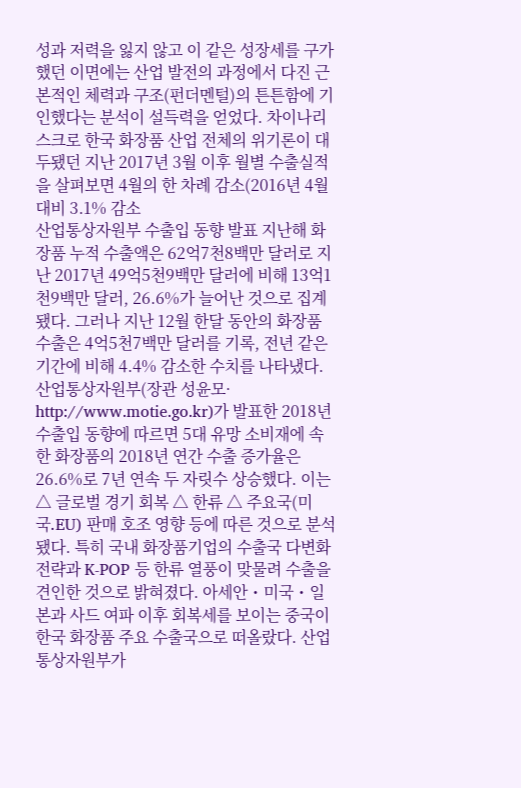성과 저력을 잃지 않고 이 같은 성장세를 구가했던 이면에는 산업 발전의 과정에서 다진 근본적인 체력과 구조(펀더멘털)의 튼튼함에 기인했다는 분석이 설득력을 얻었다. 차이나리스크로 한국 화장품 산업 전체의 위기론이 대두됐던 지난 2017년 3월 이후 월별 수출실적을 살펴보면 4월의 한 차례 감소(2016년 4월 대비 3.1% 감소
산업통상자원부 수출입 동향 발표 지난해 화장품 누적 수출액은 62억7천8백만 달러로 지난 2017년 49억5천9백만 달러에 비해 13억1천9백만 달러, 26.6%가 늘어난 것으로 집계됐다. 그러나 지난 12월 한달 동안의 화장품 수출은 4억5천7백만 달러를 기록, 전년 같은 기간에 비해 4.4% 감소한 수치를 나타냈다. 산업통상자원부(장관 성윤모· http://www.motie.go.kr)가 발표한 2018년 수출입 동향에 따르면 5대 유망 소비재에 속한 화장품의 2018년 연간 수출 증가율은 26.6%로 7년 연속 두 자릿수 상승했다. 이는 △ 글로벌 경기 회복 △ 한류 △ 주요국(미국․EU) 판매 호조 영향 등에 따른 것으로 분석됐다. 특히 국내 화장품기업의 수출국 다변화 전략과 K-POP 등 한류 열풍이 맞물려 수출을 견인한 것으로 밝혀졌다. 아세안・미국・일본과 사드 여파 이후 회복세를 보이는 중국이 한국 화장품 주요 수출국으로 떠올랐다. 산업통상자원부가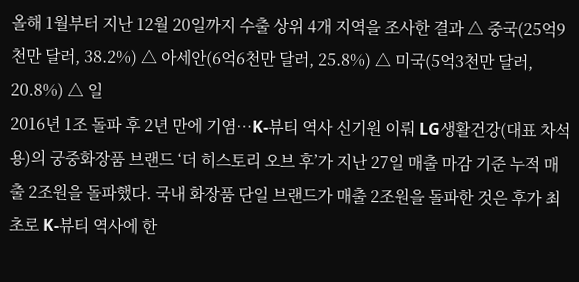올해 1월부터 지난 12월 20일까지 수출 상위 4개 지역을 조사한 결과 △ 중국(25억9천만 달러, 38.2%) △ 아세안(6억6천만 달러, 25.8%) △ 미국(5억3천만 달러, 20.8%) △ 일
2016년 1조 돌파 후 2년 만에 기염…K-뷰티 역사 신기원 이뤄 LG생활건강(대표 차석용)의 궁중화장품 브랜드 ‘더 히스토리 오브 후’가 지난 27일 매출 마감 기준 누적 매출 2조원을 돌파했다. 국내 화장품 단일 브랜드가 매출 2조원을 돌파한 것은 후가 최초로 K-뷰티 역사에 한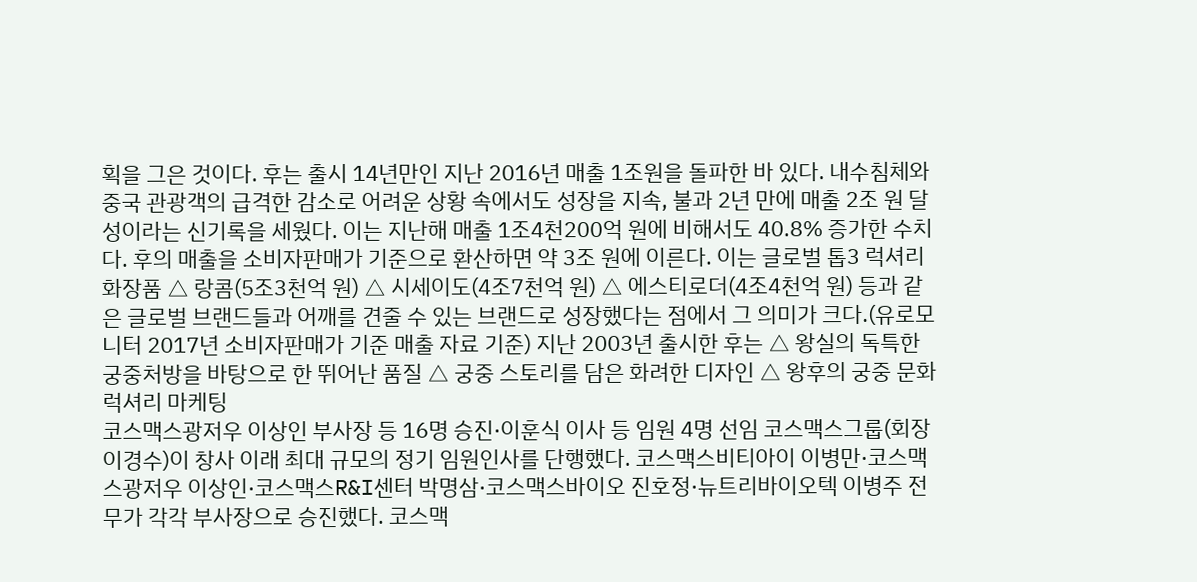획을 그은 것이다. 후는 출시 14년만인 지난 2016년 매출 1조원을 돌파한 바 있다. 내수침체와 중국 관광객의 급격한 감소로 어려운 상황 속에서도 성장을 지속, 불과 2년 만에 매출 2조 원 달성이라는 신기록을 세웠다. 이는 지난해 매출 1조4천200억 원에 비해서도 40.8% 증가한 수치다. 후의 매출을 소비자판매가 기준으로 환산하면 약 3조 원에 이른다. 이는 글로벌 톱3 럭셔리 화장품 △ 랑콤(5조3천억 원) △ 시세이도(4조7천억 원) △ 에스티로더(4조4천억 원) 등과 같은 글로벌 브랜드들과 어깨를 견줄 수 있는 브랜드로 성장했다는 점에서 그 의미가 크다.(유로모니터 2017년 소비자판매가 기준 매출 자료 기준) 지난 2003년 출시한 후는 △ 왕실의 독특한 궁중처방을 바탕으로 한 뛰어난 품질 △ 궁중 스토리를 담은 화려한 디자인 △ 왕후의 궁중 문화 럭셔리 마케팅
코스맥스광저우 이상인 부사장 등 16명 승진·이훈식 이사 등 임원 4명 선임 코스맥스그룹(회장 이경수)이 창사 이래 최대 규모의 정기 임원인사를 단행했다. 코스맥스비티아이 이병만·코스맥스광저우 이상인·코스맥스R&I센터 박명삼·코스맥스바이오 진호정·뉴트리바이오텍 이병주 전무가 각각 부사장으로 승진했다. 코스맥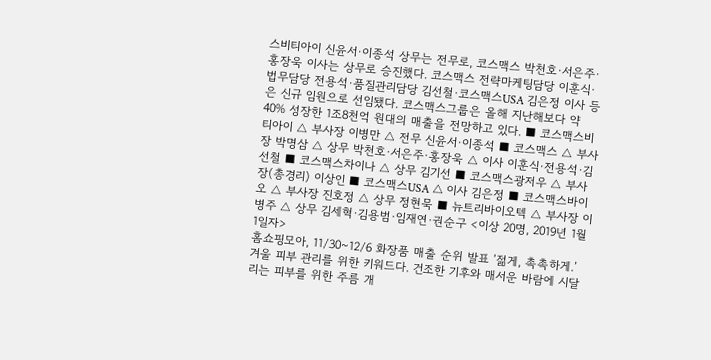스비티아이 신윤서·이종석 상무는 전무로, 코스맥스 박천호·서은주·홍장욱 이사는 상무로 승진했다. 코스맥스 전략마케팅담당 이훈식·법무담당 전용석·품질관리담당 김선철·코스맥스USA 김은정 이사 등은 신규 임원으로 선임됐다. 코스맥스그룹은 올해 지난해보다 약 40% 성장한 1조8천억 원대의 매출을 전망하고 있다. ■ 코스맥스비티아이 △ 부사장 이병만 △ 전무 신윤서·이종석 ■ 코스맥스 △ 부사장 박명삼 △ 상무 박천호·서은주·홍장욱 △ 이사 이훈식·전용석·김선철 ■ 코스맥스차이나 △ 상무 김기선 ■ 코스맥스광저우 △ 부사장(총경리) 이상인 ■ 코스맥스USA △ 이사 김은정 ■ 코스맥스바이오 △ 부사장 진호정 △ 상무 정현묵 ■ 뉴트리바이오텍 △ 부사장 이병주 △ 상무 김세혁·김용범·임재연·권순구 <이상 20명, 2019년 1월 1일자>
홈쇼핑모아, 11/30~12/6 화장품 매출 순위 발표 ‘젊게, 촉촉하게.’ 겨울 피부 관리를 위한 키워드다. 건조한 기후와 매서운 바람에 시달리는 피부를 위한 주름 개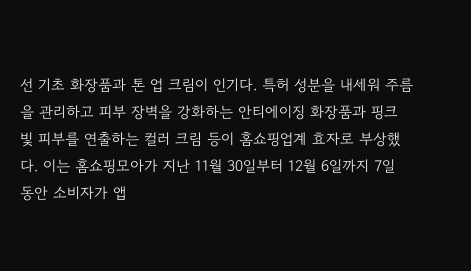선 기초 화장품과 톤 업 크림이 인기다. 특허 성분을 내세워 주름을 관리하고 피부 장벽을 강화하는 안티에이징 화장품과 핑크 빛 피부를 연출하는 컬러 크림 등이 홈쇼핑업계 효자로 부상했다. 이는 홈쇼핑모아가 지난 11월 30일부터 12월 6일까지 7일 동안 소비자가 앱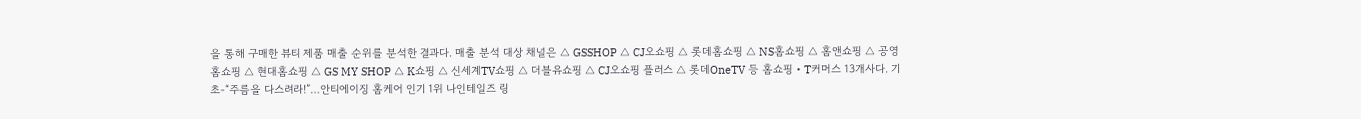을 통해 구매한 뷰티 제품 매출 순위를 분석한 결과다. 매출 분석 대상 채널은 △ GSSHOP △ CJ오쇼핑 △ 롯데홈쇼핑 △ NS홈쇼핑 △ 홈앤쇼핑 △ 공영홈쇼핑 △ 현대홈쇼핑 △ GS MY SHOP △ K쇼핑 △ 신세계TV쇼핑 △ 더블유쇼핑 △ CJ오쇼핑 플러스 △ 롯데OneTV 등 홈쇼핑‧T커머스 13개사다. 기초-“주름을 다스려라!”…안티에이징 홈케어 인기 1위 나인테일즈 링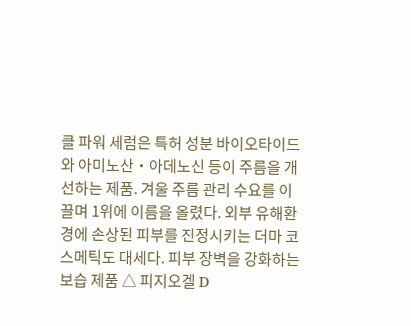클 파워 세럼은 특허 성분 바이오타이드와 아미노산‧아데노신 등이 주름을 개선하는 제품. 겨울 주름 관리 수요를 이끌며 1위에 이름을 올렸다. 외부 유해환경에 손상된 피부를 진정시키는 더마 코스메틱도 대세다. 피부 장벽을 강화하는 보습 제품 △ 피지오겔 D